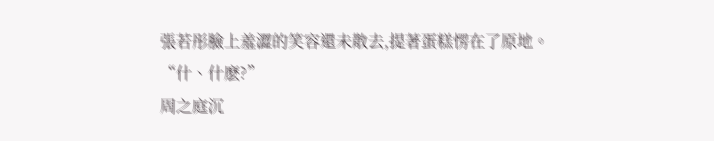張若彤臉上羞澀的笑容還未散去,提著蛋糕愣在了原地。
“什、什麽?”
周之庭沉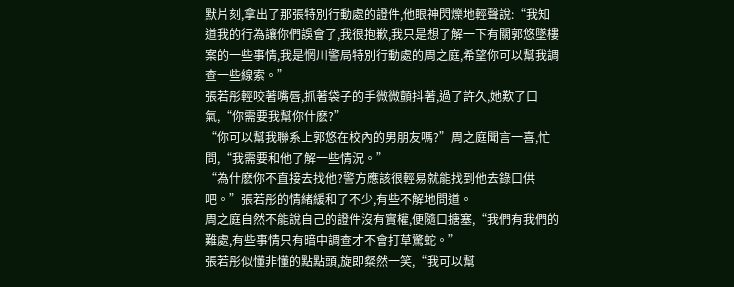默片刻,拿出了那張特別行動處的證件,他眼神閃爍地輕聲說:“我知道我的行為讓你們誤會了,我很抱歉,我只是想了解一下有關郭悠墜樓案的一些事情,我是惘川警局特別行動處的周之庭,希望你可以幫我調查一些線索。”
張若彤輕咬著嘴唇,抓著袋子的手微微顫抖著,過了許久,她歎了口氣,“你需要我幫你什麽?”
“你可以幫我聯系上郭悠在校內的男朋友嗎?”周之庭聞言一喜,忙問,“我需要和他了解一些情況。”
“為什麽你不直接去找他?警方應該很輕易就能找到他去錄口供吧。”張若彤的情緒緩和了不少,有些不解地問道。
周之庭自然不能說自己的證件沒有實權,便隨口搪塞,“我們有我們的難處,有些事情只有暗中調查才不會打草驚蛇。”
張若彤似懂非懂的點點頭,旋即粲然一笑,“我可以幫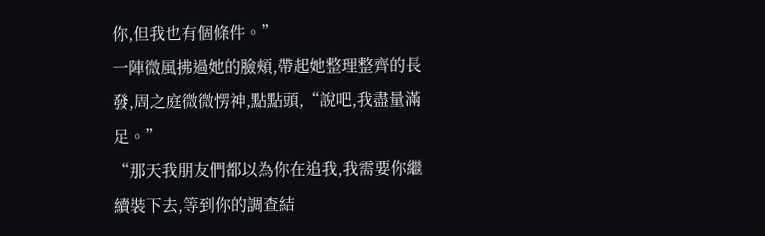你,但我也有個條件。”
一陣微風拂過她的臉頰,帶起她整理整齊的長發,周之庭微微愣神,點點頭,“說吧,我盡量滿足。”
“那天我朋友們都以為你在追我,我需要你繼續裝下去,等到你的調查結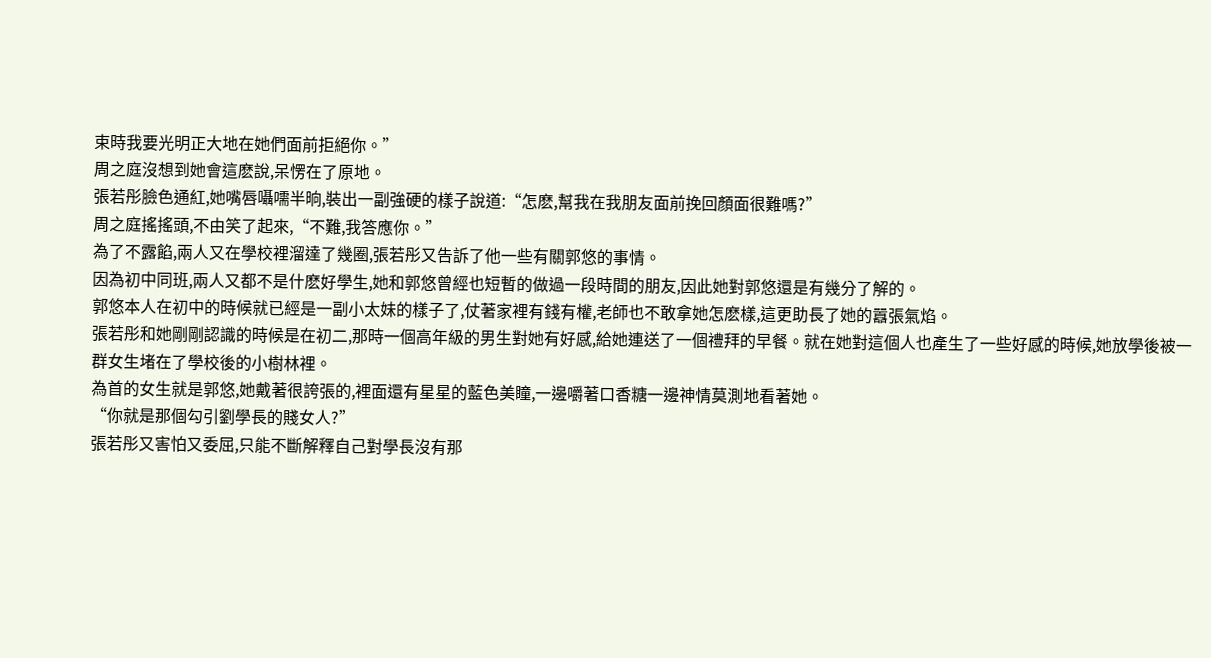束時我要光明正大地在她們面前拒絕你。”
周之庭沒想到她會這麽說,呆愣在了原地。
張若彤臉色通紅,她嘴唇囁嚅半晌,裝出一副強硬的樣子說道:“怎麽,幫我在我朋友面前挽回顏面很難嗎?”
周之庭搖搖頭,不由笑了起來,“不難,我答應你。”
為了不露餡,兩人又在學校裡溜達了幾圈,張若彤又告訴了他一些有關郭悠的事情。
因為初中同班,兩人又都不是什麽好學生,她和郭悠曾經也短暫的做過一段時間的朋友,因此她對郭悠還是有幾分了解的。
郭悠本人在初中的時候就已經是一副小太妹的樣子了,仗著家裡有錢有權,老師也不敢拿她怎麽樣,這更助長了她的囂張氣焰。
張若彤和她剛剛認識的時候是在初二,那時一個高年級的男生對她有好感,給她連送了一個禮拜的早餐。就在她對這個人也產生了一些好感的時候,她放學後被一群女生堵在了學校後的小樹林裡。
為首的女生就是郭悠,她戴著很誇張的,裡面還有星星的藍色美瞳,一邊嚼著口香糖一邊神情莫測地看著她。
“你就是那個勾引劉學長的賤女人?”
張若彤又害怕又委屈,只能不斷解釋自己對學長沒有那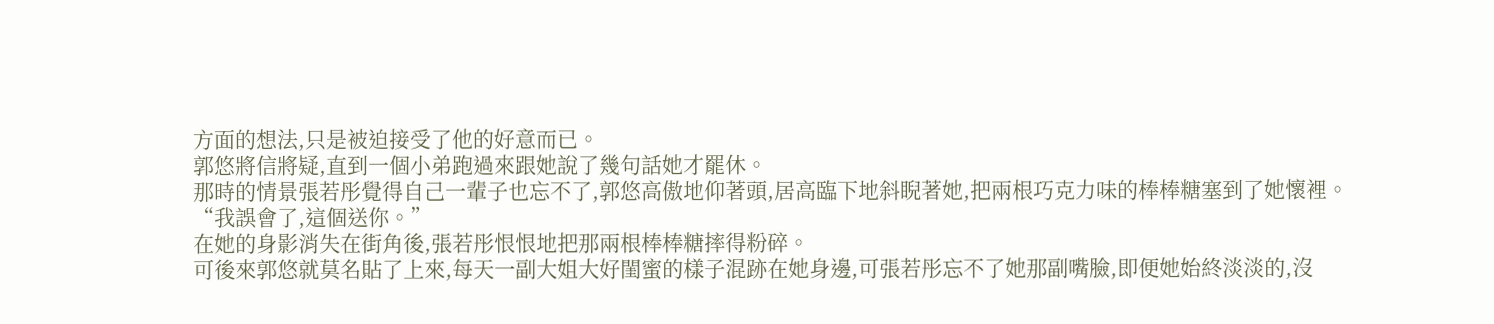方面的想法,只是被迫接受了他的好意而已。
郭悠將信將疑,直到一個小弟跑過來跟她說了幾句話她才罷休。
那時的情景張若彤覺得自己一輩子也忘不了,郭悠高傲地仰著頭,居高臨下地斜睨著她,把兩根巧克力味的棒棒糖塞到了她懷裡。
“我誤會了,這個送你。”
在她的身影消失在街角後,張若彤恨恨地把那兩根棒棒糖摔得粉碎。
可後來郭悠就莫名貼了上來,每天一副大姐大好閨蜜的樣子混跡在她身邊,可張若彤忘不了她那副嘴臉,即便她始終淡淡的,沒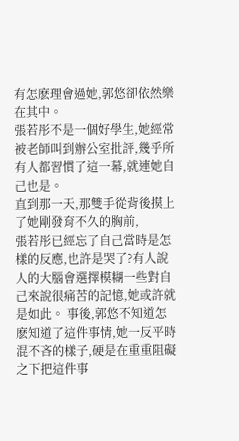有怎麽理會過她,郭悠卻依然樂在其中。
張若彤不是一個好學生,她經常被老師叫到辦公室批評,幾乎所有人都習慣了這一幕,就連她自己也是。
直到那一天,那雙手從背後摸上了她剛發育不久的胸前,
張若彤已經忘了自己當時是怎樣的反應,也許是哭了?有人說人的大腦會選擇模糊一些對自己來說很痛苦的記憶,她或許就是如此。 事後,郭悠不知道怎麽知道了這件事情,她一反平時混不吝的樣子,硬是在重重阻礙之下把這件事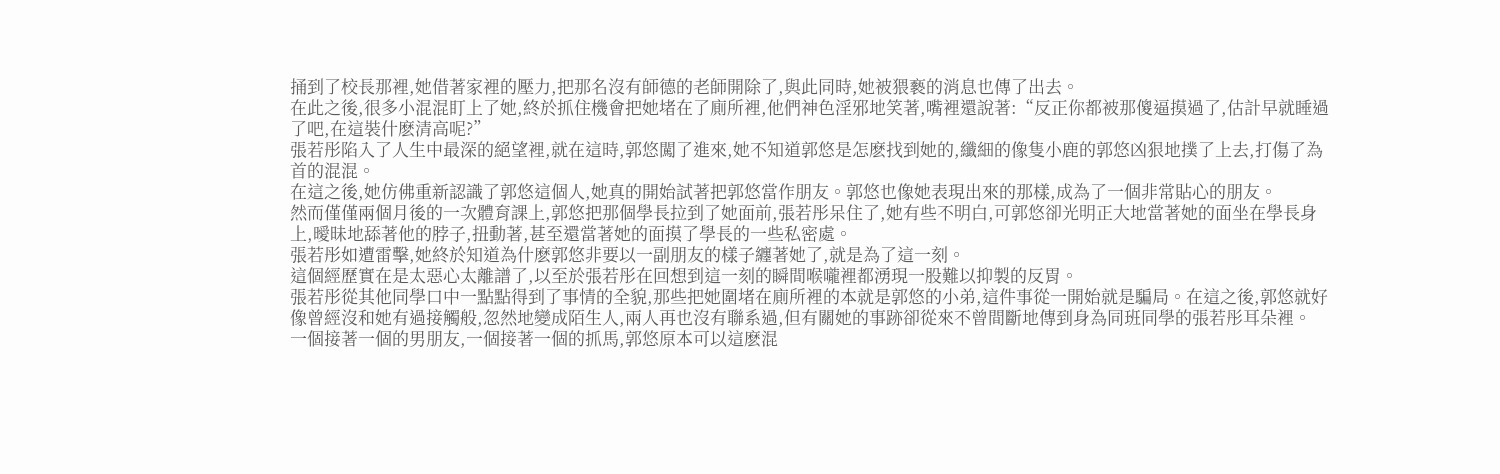捅到了校長那裡,她借著家裡的壓力,把那名沒有師德的老師開除了,與此同時,她被猥褻的消息也傳了出去。
在此之後,很多小混混盯上了她,終於抓住機會把她堵在了廁所裡,他們神色淫邪地笑著,嘴裡還說著:“反正你都被那傻逼摸過了,估計早就睡過了吧,在這裝什麽清高呢?”
張若彤陷入了人生中最深的絕望裡,就在這時,郭悠闖了進來,她不知道郭悠是怎麽找到她的,纖細的像隻小鹿的郭悠凶狠地撲了上去,打傷了為首的混混。
在這之後,她仿佛重新認識了郭悠這個人,她真的開始試著把郭悠當作朋友。郭悠也像她表現出來的那樣,成為了一個非常貼心的朋友。
然而僅僅兩個月後的一次體育課上,郭悠把那個學長拉到了她面前,張若彤呆住了,她有些不明白,可郭悠卻光明正大地當著她的面坐在學長身上,曖昧地舔著他的脖子,扭動著,甚至還當著她的面摸了學長的一些私密處。
張若彤如遭雷擊,她終於知道為什麽郭悠非要以一副朋友的樣子纏著她了,就是為了這一刻。
這個經歷實在是太惡心太離譜了,以至於張若彤在回想到這一刻的瞬間喉嚨裡都湧現一股難以抑製的反胃。
張若彤從其他同學口中一點點得到了事情的全貌,那些把她圍堵在廁所裡的本就是郭悠的小弟,這件事從一開始就是騙局。在這之後,郭悠就好像曾經沒和她有過接觸般,忽然地變成陌生人,兩人再也沒有聯系過,但有關她的事跡卻從來不曾間斷地傳到身為同班同學的張若彤耳朵裡。
一個接著一個的男朋友,一個接著一個的抓馬,郭悠原本可以這麽混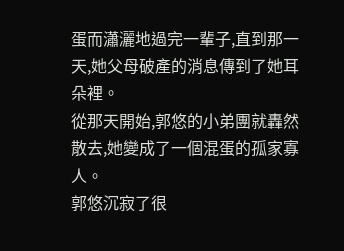蛋而瀟灑地過完一輩子,直到那一天,她父母破產的消息傳到了她耳朵裡。
從那天開始,郭悠的小弟團就轟然散去,她變成了一個混蛋的孤家寡人。
郭悠沉寂了很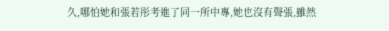久,哪怕她和張若彤考進了同一所中專,她也沒有聲張,雖然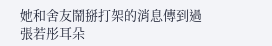她和舍友鬧掰打架的消息傳到過張若彤耳朵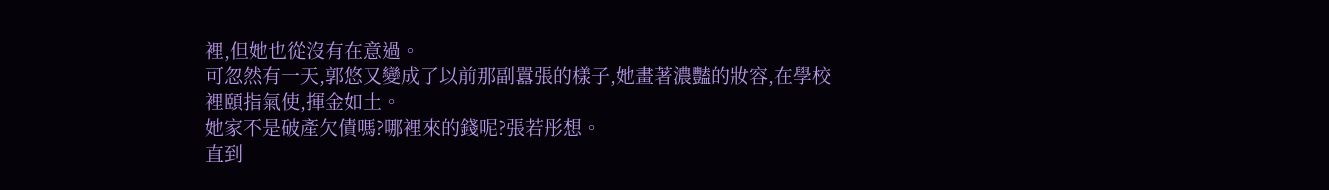裡,但她也從沒有在意過。
可忽然有一天,郭悠又變成了以前那副囂張的樣子,她畫著濃豔的妝容,在學校裡頤指氣使,揮金如土。
她家不是破產欠債嗎?哪裡來的錢呢?張若彤想。
直到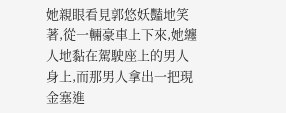她親眼看見郭悠妖豔地笑著,從一輛豪車上下來,她纏人地黏在駕駛座上的男人身上,而那男人拿出一把現金塞進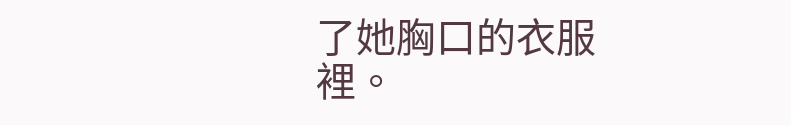了她胸口的衣服裡。